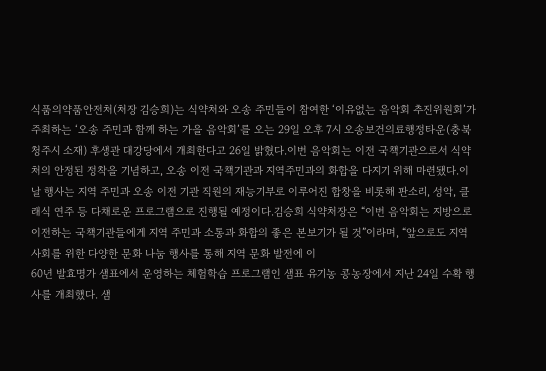식품의약품안전처(처장 김승희)는 식약처와 오송 주민들이 참여한 ‘이유없는 음악회 추진위원회’가 주최하는 ‘오송 주민과 함께 하는 가을 음악회’를 오는 29일 오후 7시 오송보건의료행정타운(충북 청주시 소재) 후생관 대강당에서 개최한다고 26일 밝혔다.이번 음악회는 이전 국책기관으로서 식약처의 안정된 정착을 기념하고, 오송 이전 국책기관과 지역주민과의 화합을 다지기 위해 마련됐다.이날 행사는 지역 주민과 오송 이전 기관 직원의 재능기부로 이루어진 합창을 비롯해 판소리, 성악, 클래식 연주 등 다채로운 프로그램으로 진행될 예정이다.김승희 식약처장은 “이번 음악회는 지방으로 이전하는 국책기관들에게 지역 주민과 소통과 화합의 좋은 본보기가 될 것”이라며, “앞으로도 지역 사회를 위한 다양한 문화 나눔 행사를 통해 지역 문화 발전에 이
60년 발효명가 샘표에서 운영하는 체험학습 프로그램인 샘표 유기농 콩농장에서 지난 24일 수확 행사를 개최했다. 샘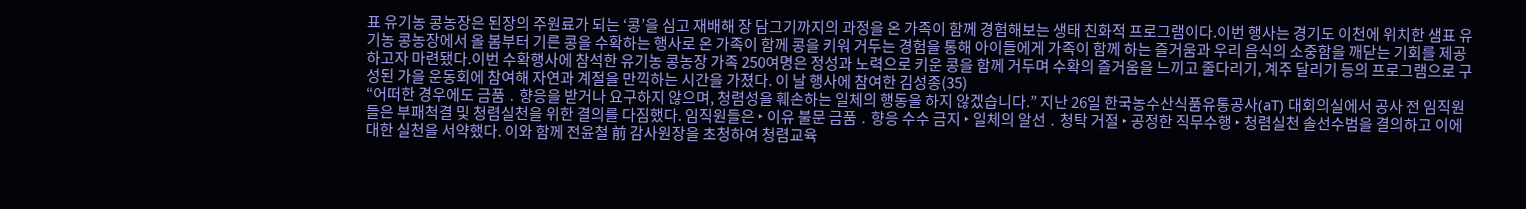표 유기농 콩농장은 된장의 주원료가 되는 ‘콩’을 심고 재배해 장 담그기까지의 과정을 온 가족이 함께 경험해보는 생태 친화적 프로그램이다.이번 행사는 경기도 이천에 위치한 샘표 유기농 콩농장에서 올 봄부터 기른 콩을 수확하는 행사로 온 가족이 함께 콩을 키워 거두는 경험을 통해 아이들에게 가족이 함께 하는 즐거움과 우리 음식의 소중함을 깨닫는 기회를 제공하고자 마련됐다.이번 수확행사에 참석한 유기농 콩농장 가족 250여명은 정성과 노력으로 키운 콩을 함께 거두며 수확의 즐거움을 느끼고 줄다리기, 계주 달리기 등의 프로그램으로 구성된 가을 운동회에 참여해 자연과 계절을 만끽하는 시간을 가졌다. 이 날 행사에 참여한 김성종(35)
“어떠한 경우에도 금품 ․ 향응을 받거나 요구하지 않으며, 청렴성을 훼손하는 일체의 행동을 하지 않겠습니다.” 지난 26일 한국농수산식품유통공사(aT) 대회의실에서 공사 전 임직원들은 부패척결 및 청렴실천을 위한 결의를 다짐했다. 임직원들은 ‣ 이유 불문 금품 ․ 향응 수수 금지 ‣ 일체의 알선 ․ 청탁 거절 ‣ 공정한 직무수행 ‣ 청렴실천 솔선수범을 결의하고 이에 대한 실천을 서약했다. 이와 함께 전윤철 前 감사원장을 초청하여 청렴교육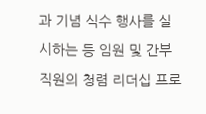과 기념 식수 행사를 실시하는 등 임원 및 간부직원의 청렴 리더십 프로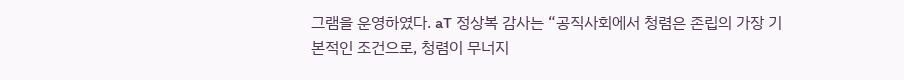그램을 운영하였다. aT 정상복 감사는 “공직사회에서 청렴은 존립의 가장 기본적인 조건으로, 청렴이 무너지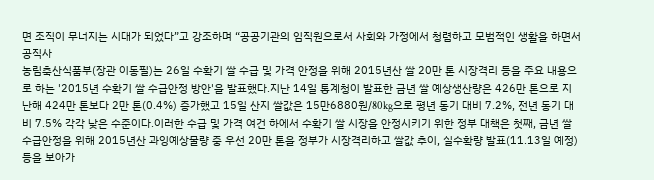면 조직이 무너지는 시대가 되었다”고 강조하며 “공공기관의 임직원으로서 사회와 가정에서 청렴하고 모범적인 생활을 하면서 공직사
농림축산식품부(장관 이동필)는 26일 수확기 쌀 수급 및 가격 안정을 위해 2015년산 쌀 20만 톤 시장격리 등을 주요 내용으로 하는 '2015년 수확기 쌀 수급안정 방안'을 발표했다.지난 14일 통계청이 발표한 금년 쌀 예상생산량은 426만 톤으로 지난해 424만 톤보다 2만 톤(0.4%) 증가했고 15일 산지 쌀값은 15만6880원/80kg으로 평년 동기 대비 7.2%, 전년 동기 대비 7.5% 각각 낮은 수준이다.이러한 수급 및 가격 여건 하에서 수확기 쌀 시장을 안정시키기 위한 정부 대책은 첫째, 금년 쌀 수급안정을 위해 2015년산 과잉예상물량 중 우선 20만 톤을 정부가 시장격리하고 쌀값 추이, 실수확량 발표(11.13일 예정) 등을 보아가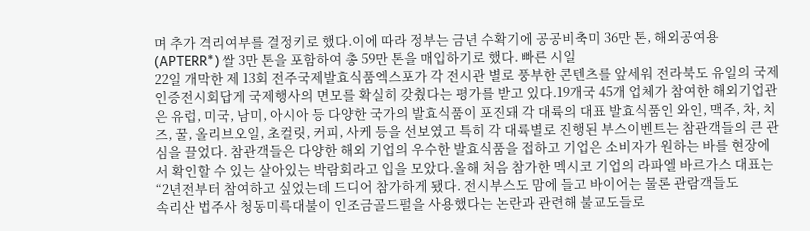며 추가 격리여부를 결정키로 했다.이에 따라 정부는 금년 수확기에 공공비축미 36만 톤, 해외공여용(APTERR*) 쌀 3만 톤을 포함하여 총 59만 톤을 매입하기로 했다. 빠른 시일
22일 개막한 제 13회 전주국제발효식품엑스포가 각 전시관 별로 풍부한 콘텐츠를 앞세워 전라북도 유일의 국제인증전시회답게 국제행사의 면모를 확실히 갖췄다는 평가를 받고 있다.19개국 45개 업체가 참여한 해외기업관은 유럽, 미국, 남미, 아시아 등 다양한 국가의 발효식품이 포진돼 각 대륙의 대표 발효식품인 와인, 맥주, 차, 치즈, 꿀, 올리브오일, 초컬릿, 커피, 사케 등을 선보였고 특히 각 대륙별로 진행된 부스이벤트는 참관객들의 큰 관심을 끌었다. 참관객들은 다양한 해외 기업의 우수한 발효식품을 접하고 기업은 소비자가 원하는 바를 현장에서 확인할 수 있는 살아있는 박람회라고 입을 모았다.올해 처음 참가한 멕시코 기업의 라파엘 바르가스 대표는 “2년전부터 참여하고 싶었는데 드디어 참가하게 됐다. 전시부스도 맘에 들고 바이어는 물론 관람객들도
속리산 법주사 청동미륵대불이 인조금골드펄을 사용했다는 논란과 관련해 불교도들로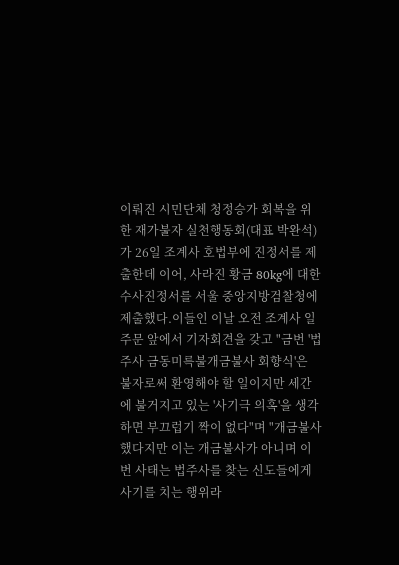이뤄진 시민단체 청정승가 회복을 위한 재가불자 실천행동회(대표 박완석)가 26일 조계사 호법부에 진정서를 제출한데 이어, 사라진 황금 80kg에 대한 수사진정서를 서울 중앙지방검찰청에 제출했다.이들인 이날 오전 조계사 일주문 앞에서 기자회견을 갖고 "금번 '법주사 금동미륵불개금불사 회향식'은 불자로써 환영해야 할 일이지만 세간에 불거지고 있는 '사기극 의혹'을 생각하면 부끄럽기 짝이 없다"며 "개금불사 했다지만 이는 개금불사가 아니며 이번 사태는 법주사를 찾는 신도들에게 사기를 치는 행위라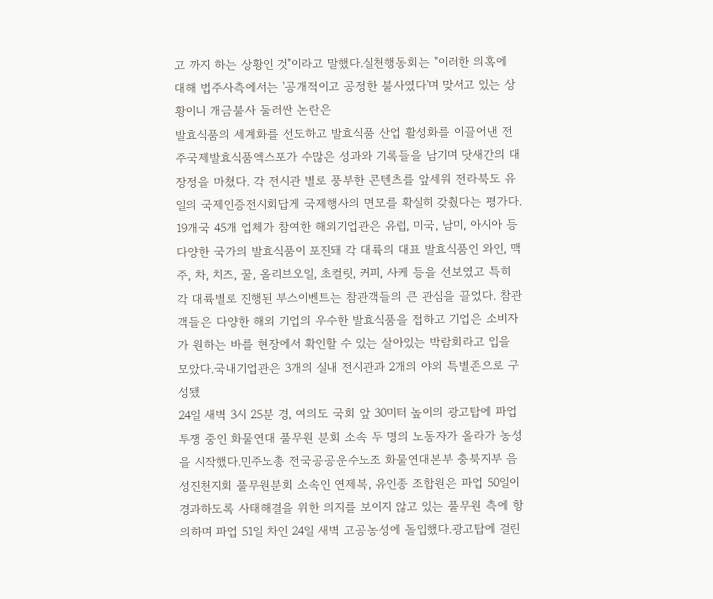고 까지 하는 상황인 것"이라고 말했다.실천행동회는 "이러한 의혹에 대해 법주사측에서는 '공개적이고 공정한 불사였다'며 맞서고 있는 상황이니 개금불사 둘러싼 논란은
발효식품의 세계화를 선도하고 발효식품 산업 활성화를 이끌어낸 전주국제발효식품엑스포가 수많은 성과와 기록들을 남기며 닷새간의 대장정을 마쳤다. 각 전시관 별로 풍부한 콘텐츠를 앞세워 전라북도 유일의 국제인증전시회답게 국제행사의 면모를 확실히 갖췄다는 평가다. 19개국 45개 업체가 참여한 해외기업관은 유럽, 미국, 남미, 아시아 등 다양한 국가의 발효식품이 포진돼 각 대륙의 대표 발효식품인 와인, 맥주, 차, 치즈, 꿀, 올리브오일, 초컬릿, 커피, 사케 등을 선보였고 특히 각 대륙별로 진행된 부스이벤트는 참관객들의 큰 관심을 끌었다. 참관객들은 다양한 해외 기업의 우수한 발효식품을 접하고 기업은 소비자가 원하는 바를 현장에서 확인할 수 있는 살아있는 박람회라고 입을 모았다.국내기업관은 3개의 실내 전시관과 2개의 야외 특별존으로 구성됐
24일 새벽 3시 25분 경, 여의도 국회 앞 30미터 높이의 광고탑에 파업 투쟁 중인 화물연대 풀무원 분회 소속 두 명의 노동자가 올라가 농성을 시작했다.민주노총 전국공공운수노조 화물연대본부 충북지부 음성진천지회 풀무원분회 소속인 연제복, 유인종 조합원은 파업 50일이 경과하도록 사태해결을 위한 의지를 보이지 않고 있는 풀무원 측에 항의하며 파업 51일 차인 24일 새벽 고공농성에 돌입했다.광고탑에 걸린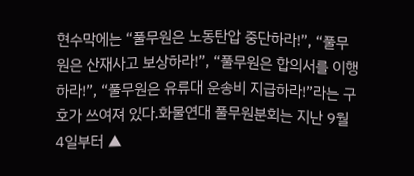현수막에는 “풀무원은 노동탄압 중단하라!”, “풀무원은 산재사고 보상하라!”, “풀무원은 합의서를 이행하라!”, “풀무원은 유류대 운송비 지급하라!”라는 구호가 쓰여져 있다.화물연대 풀무원분회는 지난 9월 4일부터 ▲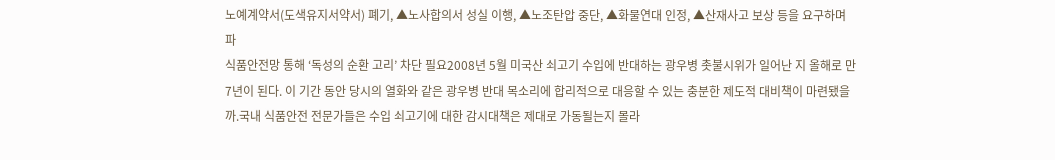노예계약서(도색유지서약서) 폐기, ▲노사합의서 성실 이행, ▲노조탄압 중단, ▲화물연대 인정, ▲산재사고 보상 등을 요구하며 파
식품안전망 통해 ‘독성의 순환 고리’ 차단 필요2008년 5월 미국산 쇠고기 수입에 반대하는 광우병 촛불시위가 일어난 지 올해로 만 7년이 된다. 이 기간 동안 당시의 열화와 같은 광우병 반대 목소리에 합리적으로 대응할 수 있는 충분한 제도적 대비책이 마련됐을까.국내 식품안전 전문가들은 수입 쇠고기에 대한 감시대책은 제대로 가동될는지 몰라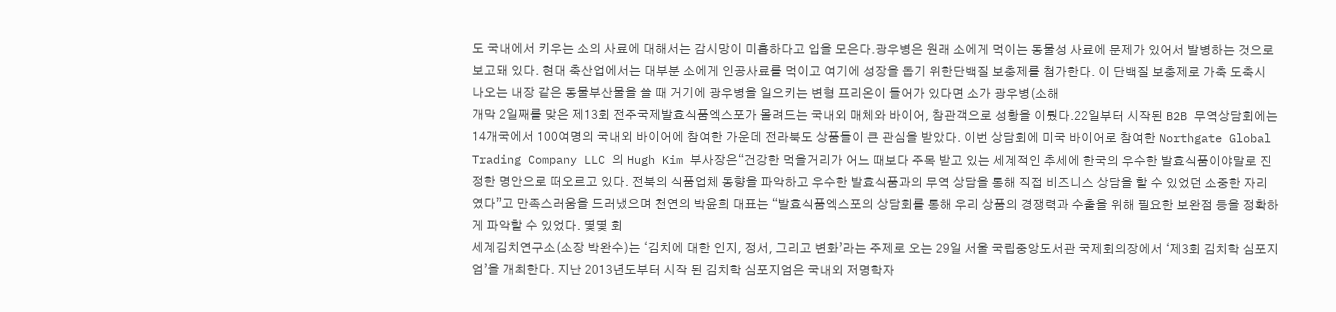도 국내에서 키우는 소의 사료에 대해서는 감시망이 미흡하다고 입을 모은다.광우병은 원래 소에게 먹이는 동물성 사료에 문제가 있어서 발병하는 것으로 보고돼 있다. 현대 축산업에서는 대부분 소에게 인공사료를 먹이고 여기에 성장을 돕기 위한단백질 보충제를 첨가한다. 이 단백질 보충제로 가축 도축시 나오는 내장 같은 동물부산물을 쓸 때 거기에 광우병을 일으키는 변형 프리온이 들어가 있다면 소가 광우병(소해
개막 2일째를 맞은 제13회 전주국제발효식품엑스포가 몰려드는 국내외 매체와 바이어, 참관객으로 성황을 이뤘다.22일부터 시작된 B2B 무역상담회에는 14개국에서 100여명의 국내외 바이어에 참여한 가운데 전라북도 상품들이 큰 관심을 받았다. 이번 상담회에 미국 바이어로 참여한 Northgate Global Trading Company LLC 의 Hugh Kim 부사장은“건강한 먹을거리가 어느 때보다 주목 받고 있는 세계적인 추세에 한국의 우수한 발효식품이야말로 진정한 명안으로 떠오르고 있다. 전북의 식품업체 동향을 파악하고 우수한 발효식품과의 무역 상담을 통해 직접 비즈니스 상담을 할 수 있었던 소중한 자리였다”고 만족스러움을 드러냈으며 천연의 박윤희 대표는 “발효식품엑스포의 상담회를 통해 우리 상품의 경쟁력과 수출을 위해 필요한 보완점 등을 정확하게 파악할 수 있었다. 몇몇 회
세계김치연구소(소장 박완수)는 ‘김치에 대한 인지, 정서, 그리고 변화’라는 주제로 오는 29일 서울 국립중앙도서관 국제회의장에서 ‘제3회 김치학 심포지엄’을 개최한다. 지난 2013년도부터 시작 된 김치학 심포지엄은 국내외 저명학자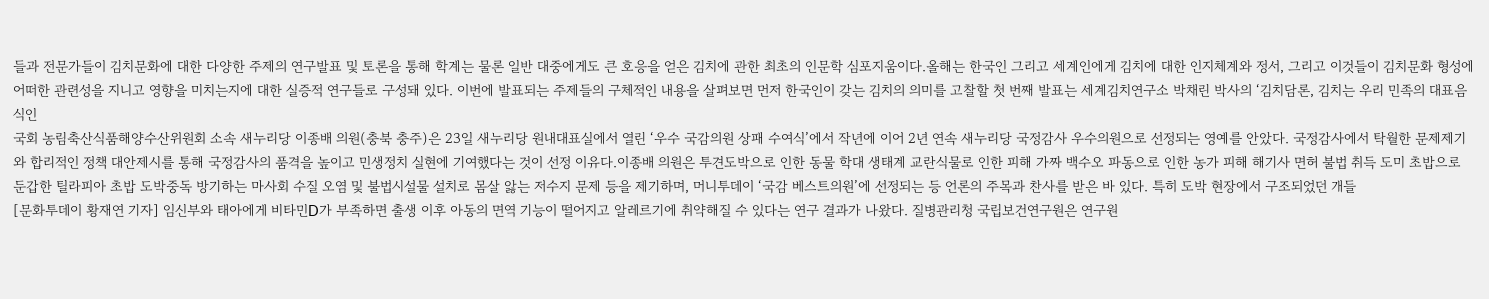들과 전문가들이 김치문화에 대한 다양한 주제의 연구발표 및 토론을 통해 학계는 물론 일반 대중에게도 큰 호응을 얻은 김치에 관한 최초의 인문학 심포지움이다.올해는 한국인 그리고 세계인에게 김치에 대한 인지체계와 정서, 그리고 이것들이 김치문화 형성에 어떠한 관련성을 지니고 영향을 미치는지에 대한 실증적 연구들로 구성돼 있다. 이번에 발표되는 주제들의 구체적인 내용을 살펴보면 먼저 한국인이 갖는 김치의 의미를 고찰할 첫 번째 발표는 세계김치연구소 박채린 박사의 ‘김치담론, 김치는 우리 민족의 대표음식인
국회 농림축산식품해양수산위원회 소속 새누리당 이종배 의원(충북 충주)은 23일 새누리당 원내대표실에서 열린 ‘우수 국감의원 상패 수여식’에서 작년에 이어 2년 연속 새누리당 국정감사 우수의원으로 선정되는 영예를 안았다. 국정감사에서 탁월한 문제제기와 합리적인 정책 대안제시를 통해 국정감사의 품격을 높이고 민생정치 실현에 기여했다는 것이 선정 이유다.이종배 의원은 투견도박으로 인한 동물 학대 생태계 교란식물로 인한 피해 가짜 백수오 파동으로 인한 농가 피해 해기사 면허 불법 취득 도미 초밥으로 둔갑한 틸라피아 초밥 도박중독 방기하는 마사회 수질 오염 및 불법시설물 설치로 몸살 앓는 저수지 문제 등을 제기하며, 머니투데이 ‘국감 베스트의원’에 선정되는 등 언론의 주목과 찬사를 받은 바 있다. 특히 도박 현장에서 구조되었던 개들
[문화투데이 황재연 기자] 임신부와 태아에게 비타민D가 부족하면 출생 이후 아동의 면역 기능이 떨어지고 알레르기에 취약해질 수 있다는 연구 결과가 나왔다. 질병관리청 국립보건연구원은 연구원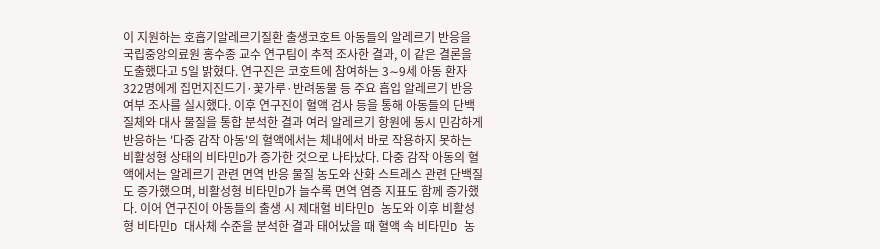이 지원하는 호흡기알레르기질환 출생코호트 아동들의 알레르기 반응을 국립중앙의료원 홍수종 교수 연구팀이 추적 조사한 결과, 이 같은 결론을 도출했다고 5일 밝혔다. 연구진은 코호트에 참여하는 3∼9세 아동 환자 322명에게 집먼지진드기·꽃가루·반려동물 등 주요 흡입 알레르기 반응 여부 조사를 실시했다. 이후 연구진이 혈액 검사 등을 통해 아동들의 단백질체와 대사 물질을 통합 분석한 결과 여러 알레르기 항원에 동시 민감하게 반응하는 '다중 감작 아동'의 혈액에서는 체내에서 바로 작용하지 못하는 비활성형 상태의 비타민D가 증가한 것으로 나타났다. 다중 감작 아동의 혈액에서는 알레르기 관련 면역 반응 물질 농도와 산화 스트레스 관련 단백질도 증가했으며, 비활성형 비타민D가 늘수록 면역 염증 지표도 함께 증가했다. 이어 연구진이 아동들의 출생 시 제대혈 비타민D 농도와 이후 비활성형 비타민D 대사체 수준을 분석한 결과 태어났을 때 혈액 속 비타민D 농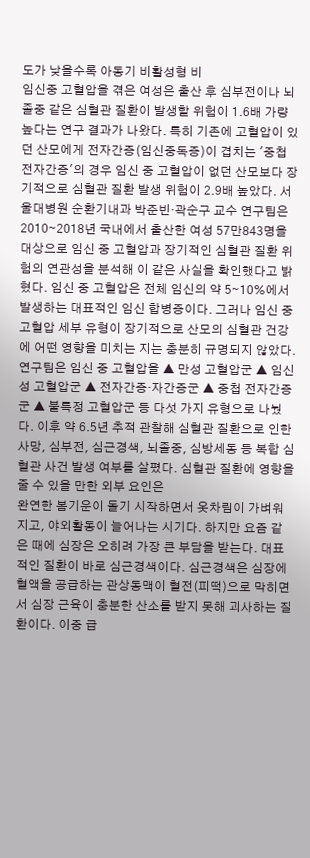도가 낮을수록 아동기 비활성형 비
임신중 고혈압을 겪은 여성은 출산 후 심부전이나 뇌졸중 같은 심혈관 질환이 발생할 위험이 1.6배 가량 높다는 연구 결과가 나왔다. 특히 기존에 고혈압이 있던 산모에게 전자간증(임신중독증)이 겹치는 '중첩 전자간증'의 경우 임신 중 고혈압이 없던 산모보다 장기적으로 심혈관 질환 발생 위험이 2.9배 높았다. 서울대병원 순환기내과 박준빈·곽순구 교수 연구팀은 2010∼2018년 국내에서 출산한 여성 57만843명을 대상으로 임신 중 고혈압과 장기적인 심혈관 질환 위험의 연관성을 분석해 이 같은 사실을 확인했다고 밝혔다. 임신 중 고혈압은 전체 임신의 약 5∼10%에서 발생하는 대표적인 임신 합병증이다. 그러나 임신 중 고혈압 세부 유형이 장기적으로 산모의 심혈관 건강에 어떤 영향을 미치는 지는 충분히 규명되지 않았다. 연구팀은 임신 중 고혈압을 ▲ 만성 고혈압군 ▲ 임신성 고혈압군 ▲ 전자간증·자간증군 ▲ 중첩 전자간증군 ▲ 불특정 고혈압군 등 다섯 가지 유형으로 나눴다. 이후 약 6.5년 추적 관찰해 심혈관 질환으로 인한 사망, 심부전, 심근경색, 뇌졸중, 심방세동 등 복합 심혈관 사건 발생 여부를 살폈다. 심혈관 질환에 영향을 줄 수 있을 만한 외부 요인은
완연한 봄기운이 돌기 시작하면서 옷차림이 가벼워지고, 야외활동이 늘어나는 시기다. 하지만 요즘 같은 때에 심장은 오히려 가장 큰 부담을 받는다. 대표적인 질환이 바로 심근경색이다. 심근경색은 심장에 혈액을 공급하는 관상동맥이 혈전(피떡)으로 막히면서 심장 근육이 충분한 산소를 받지 못해 괴사하는 질환이다. 이중 급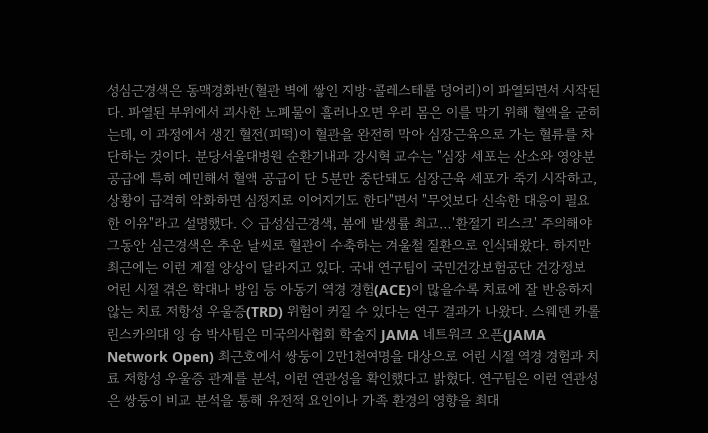성심근경색은 동맥경화반(혈관 벽에 쌓인 지방·콜레스테롤 덩어리)이 파열되면서 시작된다. 파열된 부위에서 괴사한 노폐물이 흘러나오면 우리 몸은 이를 막기 위해 혈액을 굳히는데, 이 과정에서 생긴 혈전(피떡)이 혈관을 완전히 막아 심장근육으로 가는 혈류를 차단하는 것이다. 분당서울대병원 순환기내과 강시혁 교수는 "심장 세포는 산소와 영양분 공급에 특히 예민해서 혈액 공급이 단 5분만 중단돼도 심장근육 세포가 죽기 시작하고, 상황이 급격히 악화하면 심정지로 이어지기도 한다"면서 "무엇보다 신속한 대응이 필요한 이유"라고 설명했다. ◇ 급성심근경색, 봄에 발생률 최고…'환절기 리스크' 주의해야 그동안 심근경색은 추운 날씨로 혈관이 수축하는 겨울철 질환으로 인식돼왔다. 하지만 최근에는 이런 계절 양상이 달라지고 있다. 국내 연구팀이 국민건강보험공단 건강정보
어린 시절 겪은 학대나 방임 등 아동기 역경 경험(ACE)이 많을수록 치료에 잘 반응하지 않는 치료 저항성 우울증(TRD) 위험이 커질 수 있다는 연구 결과가 나왔다. 스웨덴 카롤린스카의대 잉 슝 박사팀은 미국의사협회 학술지 JAMA 네트워크 오픈(JAMA Network Open) 최근호에서 쌍둥이 2만1천여명을 대상으로 어린 시절 역경 경험과 치료 저항성 우울증 관계를 분석, 이런 연관성을 확인했다고 밝혔다. 연구팀은 이런 연관성은 쌍둥이 비교 분석을 통해 유전적 요인이나 가족 환경의 영향을 최대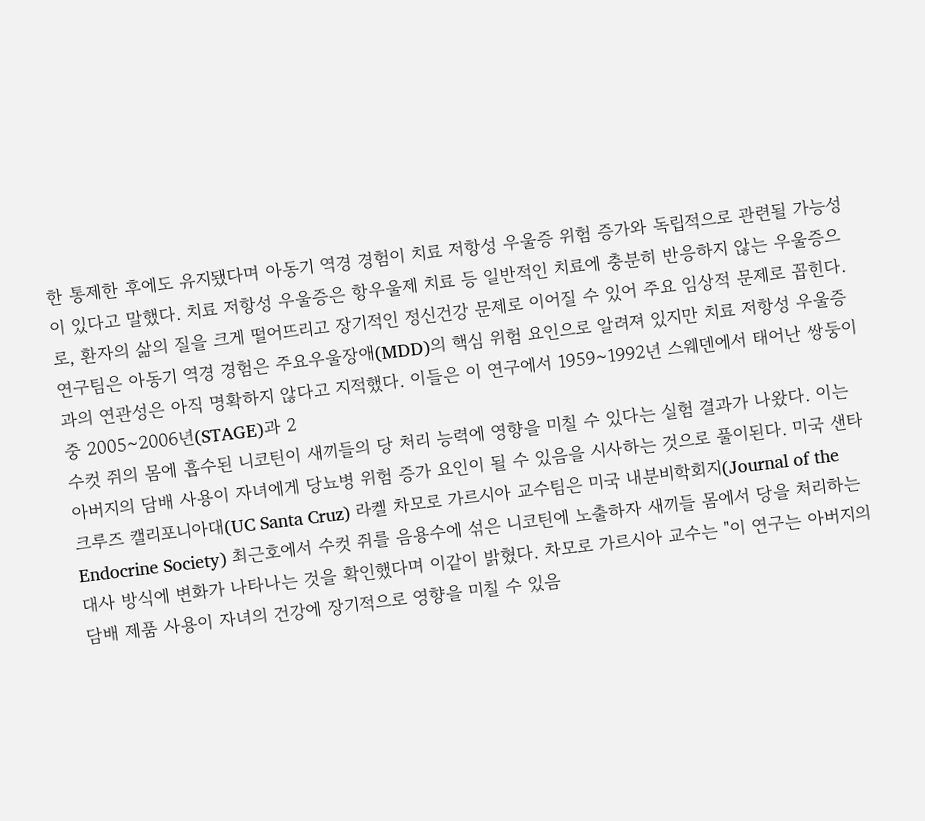한 통제한 후에도 유지됐다며 아동기 역경 경험이 치료 저항성 우울증 위험 증가와 독립적으로 관련될 가능성이 있다고 말했다. 치료 저항성 우울증은 항우울제 치료 등 일반적인 치료에 충분히 반응하지 않는 우울증으로, 환자의 삶의 질을 크게 떨어뜨리고 장기적인 정신건강 문제로 이어질 수 있어 주요 임상적 문제로 꼽힌다. 연구팀은 아동기 역경 경험은 주요우울장애(MDD)의 핵심 위험 요인으로 알려져 있지만 치료 저항성 우울증과의 연관성은 아직 명확하지 않다고 지적했다. 이들은 이 연구에서 1959~1992년 스웨덴에서 태어난 쌍둥이 중 2005~2006년(STAGE)과 2
수컷 쥐의 몸에 흡수된 니코틴이 새끼들의 당 처리 능력에 영향을 미칠 수 있다는 실험 결과가 나왔다. 이는 아버지의 담배 사용이 자녀에게 당뇨병 위험 증가 요인이 될 수 있음을 시사하는 것으로 풀이된다. 미국 샌타크루즈 캘리포니아대(UC Santa Cruz) 라켈 차모로 가르시아 교수팀은 미국 내분비학회지(Journal of the Endocrine Society) 최근호에서 수컷 쥐를 음용수에 섞은 니코틴에 노출하자 새끼들 몸에서 당을 처리하는 대사 방식에 변화가 나타나는 것을 확인했다며 이같이 밝혔다. 차모로 가르시아 교수는 "이 연구는 아버지의 담배 제품 사용이 자녀의 건강에 장기적으로 영향을 미칠 수 있음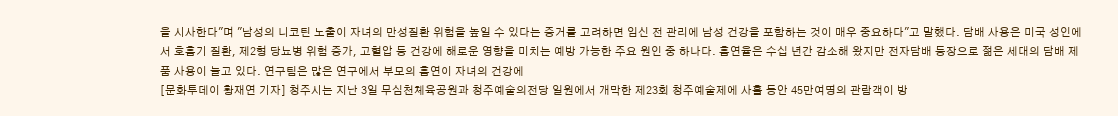을 시사한다"며 "남성의 니코틴 노출이 자녀의 만성질환 위험을 높일 수 있다는 증거를 고려하면 임신 전 관리에 남성 건강을 포함하는 것이 매우 중요하다"고 말했다. 담배 사용은 미국 성인에서 호흡기 질환, 제2형 당뇨병 위험 증가, 고혈압 등 건강에 해로운 영향을 미치는 예방 가능한 주요 원인 중 하나다. 흡연율은 수십 년간 감소해 왔지만 전자담배 등장으로 젊은 세대의 담배 제품 사용이 늘고 있다. 연구팀은 많은 연구에서 부모의 흡연이 자녀의 건강에
[문화투데이 황재연 기자] 청주시는 지난 3일 무심천체육공원과 청주예술의전당 일원에서 개막한 제23회 청주예술제에 사흘 동안 45만여명의 관람객이 방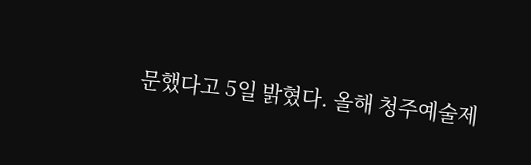문했다고 5일 밝혔다. 올해 청주예술제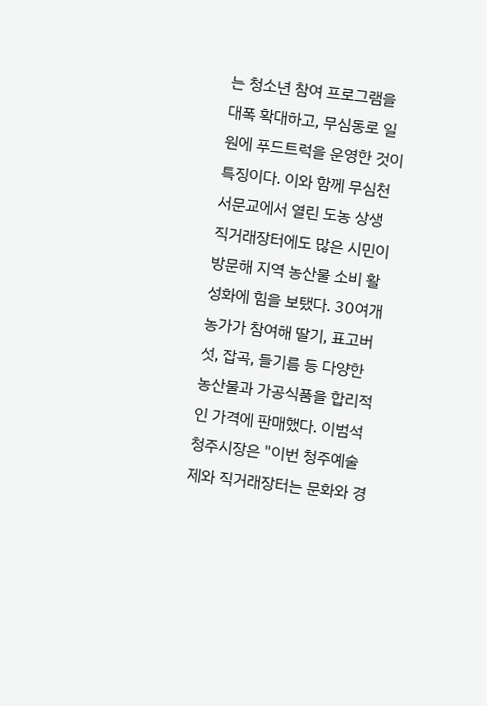는 청소년 참여 프로그램을 대폭 확대하고, 무심동로 일원에 푸드트럭을 운영한 것이 특징이다. 이와 함께 무심천 서문교에서 열린 도농 상생 직거래장터에도 많은 시민이 방문해 지역 농산물 소비 활성화에 힘을 보탰다. 30여개 농가가 참여해 딸기, 표고버섯, 잡곡, 들기름 등 다양한 농산물과 가공식품을 합리적인 가격에 판매했다. 이범석 청주시장은 "이번 청주예술제와 직거래장터는 문화와 경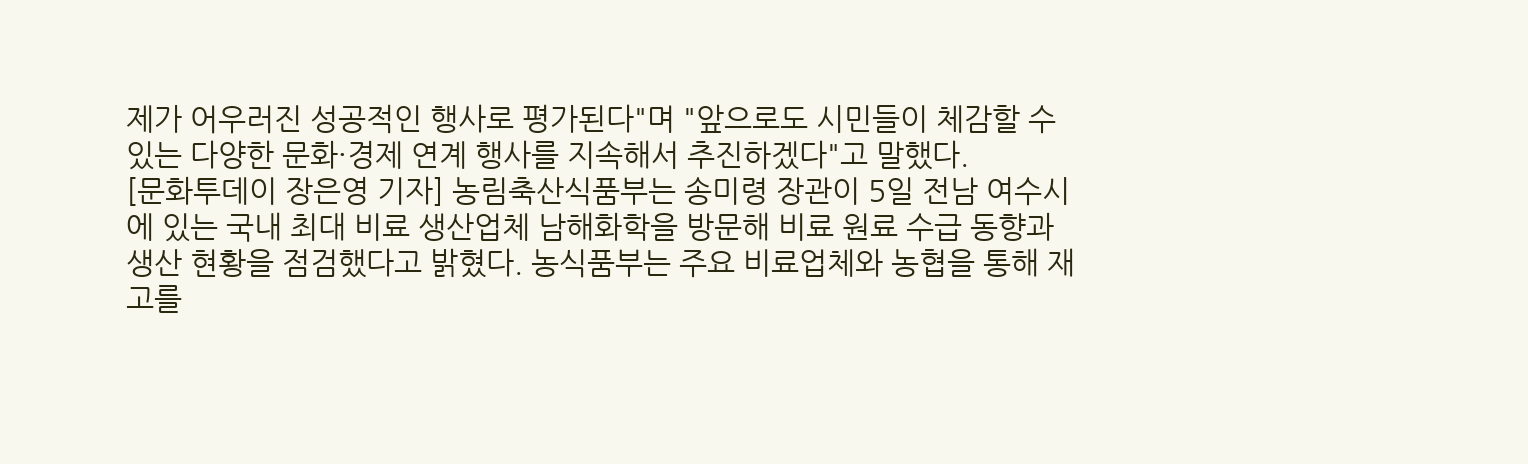제가 어우러진 성공적인 행사로 평가된다"며 "앞으로도 시민들이 체감할 수 있는 다양한 문화·경제 연계 행사를 지속해서 추진하겠다"고 말했다.
[문화투데이 장은영 기자] 농림축산식품부는 송미령 장관이 5일 전남 여수시에 있는 국내 최대 비료 생산업체 남해화학을 방문해 비료 원료 수급 동향과 생산 현황을 점검했다고 밝혔다. 농식품부는 주요 비료업체와 농협을 통해 재고를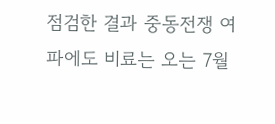점검한 결과 중동전쟁 여파에도 비료는 오는 7월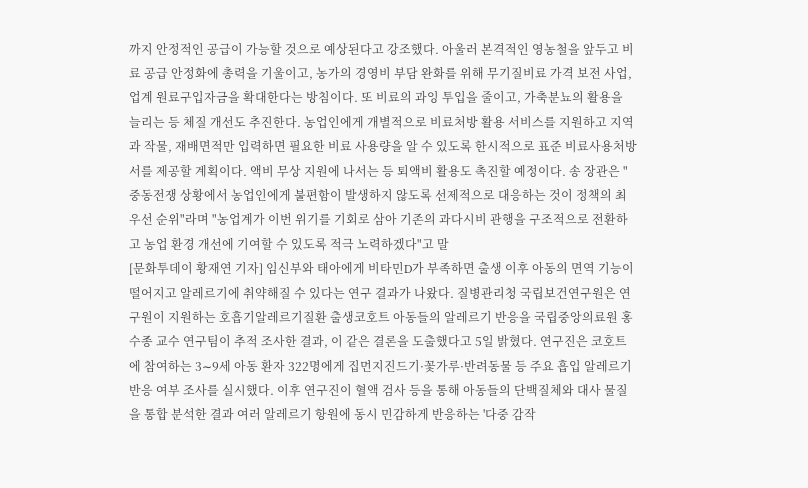까지 안정적인 공급이 가능할 것으로 예상된다고 강조했다. 아울러 본격적인 영농철을 앞두고 비료 공급 안정화에 총력을 기울이고, 농가의 경영비 부담 완화를 위해 무기질비료 가격 보전 사업, 업계 원료구입자금을 확대한다는 방침이다. 또 비료의 과잉 투입을 줄이고, 가축분뇨의 활용을 늘리는 등 체질 개선도 추진한다. 농업인에게 개별적으로 비료처방 활용 서비스를 지원하고 지역과 작물, 재배면적만 입력하면 필요한 비료 사용량을 알 수 있도록 한시적으로 표준 비료사용처방서를 제공할 계획이다. 액비 무상 지원에 나서는 등 퇴액비 활용도 촉진할 예정이다. 송 장관은 "중동전쟁 상황에서 농업인에게 불편함이 발생하지 않도록 선제적으로 대응하는 것이 정책의 최우선 순위"라며 "농업계가 이번 위기를 기회로 삼아 기존의 과다시비 관행을 구조적으로 전환하고 농업 환경 개선에 기여할 수 있도록 적극 노력하겠다"고 말
[문화투데이 황재연 기자] 임신부와 태아에게 비타민D가 부족하면 출생 이후 아동의 면역 기능이 떨어지고 알레르기에 취약해질 수 있다는 연구 결과가 나왔다. 질병관리청 국립보건연구원은 연구원이 지원하는 호흡기알레르기질환 출생코호트 아동들의 알레르기 반응을 국립중앙의료원 홍수종 교수 연구팀이 추적 조사한 결과, 이 같은 결론을 도출했다고 5일 밝혔다. 연구진은 코호트에 참여하는 3∼9세 아동 환자 322명에게 집먼지진드기·꽃가루·반려동물 등 주요 흡입 알레르기 반응 여부 조사를 실시했다. 이후 연구진이 혈액 검사 등을 통해 아동들의 단백질체와 대사 물질을 통합 분석한 결과 여러 알레르기 항원에 동시 민감하게 반응하는 '다중 감작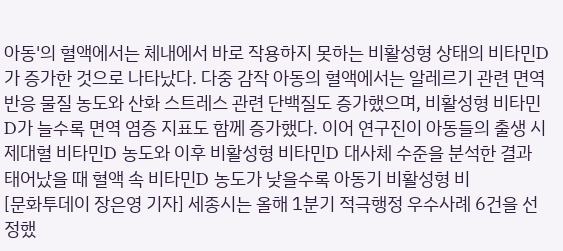아동'의 혈액에서는 체내에서 바로 작용하지 못하는 비활성형 상태의 비타민D가 증가한 것으로 나타났다. 다중 감작 아동의 혈액에서는 알레르기 관련 면역 반응 물질 농도와 산화 스트레스 관련 단백질도 증가했으며, 비활성형 비타민D가 늘수록 면역 염증 지표도 함께 증가했다. 이어 연구진이 아동들의 출생 시 제대혈 비타민D 농도와 이후 비활성형 비타민D 대사체 수준을 분석한 결과 태어났을 때 혈액 속 비타민D 농도가 낮을수록 아동기 비활성형 비
[문화투데이 장은영 기자] 세종시는 올해 1분기 적극행정 우수사례 6건을 선정했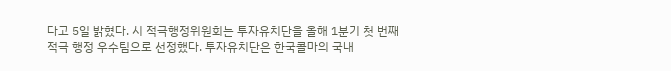다고 5일 밝혔다. 시 적극행정위원회는 투자유치단을 올해 1분기 첫 번째 적극 행정 우수팀으로 선정했다. 투자유치단은 한국콜마의 국내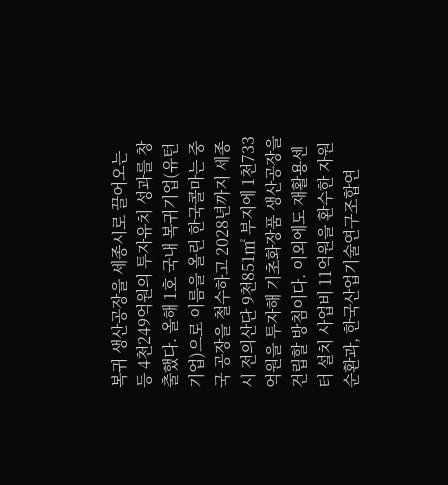복귀 생산공장을 세종시로 끌어오는 등 4천249억원의 투자유치 성과를 창출했다. 올해 1호 국내 복귀기업(유턴기업)으로 이름을 올린 한국콜마는 중국 공장을 철수하고 2028년까지 세종시 전의산단 9천851㎡ 부지에 1천733억원을 투자해 기초화장품 생산공장을 건립할 방침이다. 이외에도 재활용센터 설치 사업비 11억원을 환수한 자원순환과, 한국산업기술연구조합연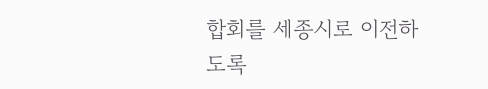합회를 세종시로 이전하도록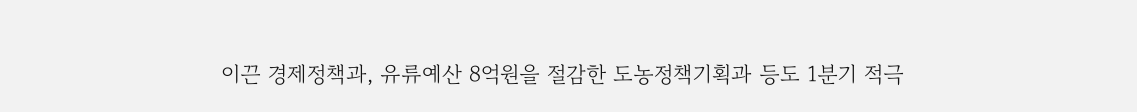이끈 경제정책과, 유류예산 8억원을 절감한 도농정책기획과 등도 1분기 적극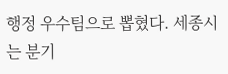행정 우수팀으로 뽑혔다. 세종시는 분기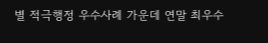별 적극행정 우수사례 가운데 연말 최우수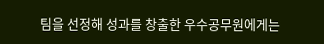팀을 선정해 성과를 창출한 우수공무원에게는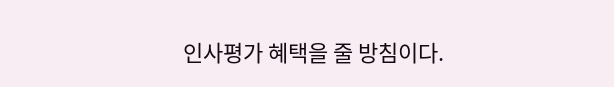인사평가 혜택을 줄 방침이다.